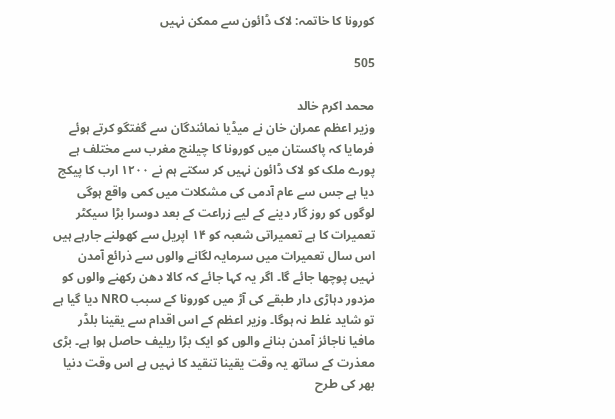کورونا کا خاتمہ: لاک ڈائون سے ممکن نہیں

505

محمد اکرم خالد
وزیر اعظم عمران خان نے میڈیا نمائندگان سے گفتگو کرتے ہوئے فرمایا کہ پاکستان میں کورونا کا چیلنج مغرب سے مختلف ہے پورے ملک کو لاک ڈائون نہیں کر سکتے ہم نے ۱۲۰۰ ارب کا پیکج دیا ہے جس سے عام آدمی کی مشکلات میں کمی واقع ہوگی لوگوں کو روز گار دینے کے لیے زراعت کے بعد دوسرا بڑا سیکٹر تعمیرات کا ہے تعمیراتی شعبہ کو ۱۴ اپریل سے کھولنے جارہے ہیں اس سال تعمیرات میں سرمایہ لگانے والوں سے ذرائع آمدن نہیں پوچھا جائے گا۔ اگر یہ کہا جائے کہ کالا دھن رکھنے والوں کو مزدور دہاڑی دار طبقے کی آڑ میں کورونا کے سبب NRO دیا گیا ہے تو شاید غلط نہ ہوگا۔ وزیر اعظم کے اس اقدام سے یقینا بلڈر مافیا ناجائز آمدن بنانے والوں کو ایک بڑا ریلیف حاصل ہوا ہے۔ بڑی معذرت کے ساتھ یہ وقت یقینا تنقید کا نہیں ہے اس وقت دنیا بھر کی طرح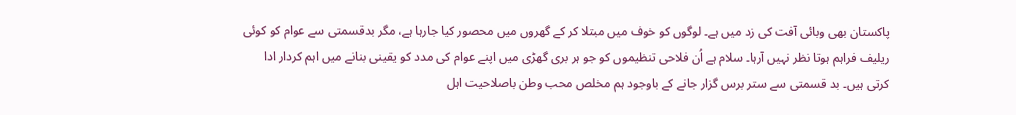پاکستان بھی وبائی آفت کی زد میں ہے۔ لوگوں کو خوف میں مبتلا کر کے گھروں میں محصور کیا جارہا ہے، مگر بدقسمتی سے عوام کو کوئی ریلیف فراہم ہوتا نظر نہیں آرہا۔ سلام ہے اُن فلاحی تنظیموں کو جو ہر بری گھڑی میں اپنے عوام کی مدد کو یقینی بنانے میں اہم کردار ادا کرتی ہیں۔ بد قسمتی سے ستر برس گزار جانے کے باوجود ہم مخلص محب وطن باصلاحیت اہل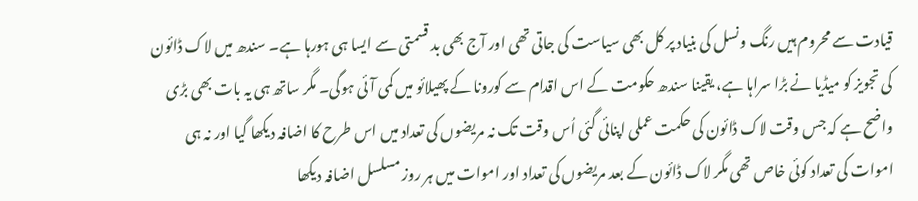قیادت سے محروم ہیں رنگ ونسل کی بنیاد پر کل بھی سیاست کی جاتی تھی اور آج بھی بد قسمتی سے ایسا ہی ہورہا ہے۔ سندھ میں لاک ڈائون کی تجویز کو میڈیا نے بڑا سراہا ہے، یقینا سندھ حکومت کے اس اقدام سے کورونا کے پھیلائو میں کمی آئی ہوگی۔ مگر ساتھ ہی یہ بات بھی بڑی واضح ہے کہ جس وقت لاک ڈائون کی حکمت عملی اپنائی گئی اُس وقت تک نہ مریضوں کی تعداد میں اس طرح کا اضافہ دیکھا گیا اور نہ ہی اموات کی تعداد کوئی خاص تھی مگر لاک ڈائون کے بعد مریضوں کی تعداد اور اموات میں ہر روز مسلسل اضافہ دیکھا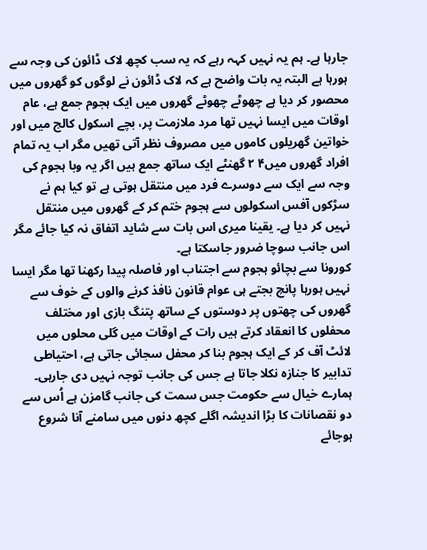جارہا ہے۔ ہم یہ نہیں کہہ رہے کہ یہ سب کچھ لاک ڈائون کی وجہ سے ہورہا ہے البتہ یہ بات واضح ہے کہ لاک ڈائون نے لوگوں کو گھروں میں محصور کر دیا ہے چھوٹے چھوٹے گھروں میں ایک ہجوم جمع ہے، عام اوقات میں ایسا نہیں تھا مرد ملازمت پر، بچے اسکول کالج میں اور خواتین گھریلوں کاموں میں مصروف نظر آتی تھیں مگر اب یہ تمام افراد گھروں میں۴ ۲ گھنٹے ایک ساتھ جمع ہیں اگر یہ وبا ہجوم کی وجہ سے ایک سے دوسرے فرد میں منتقل ہوتی ہے تو کیا ہم نے سڑکوں آفس اسکولوں سے ہجوم ختم کر کے گھروں میں منتقل نہیں کر دیا ہے۔ یقینا میری اس بات سے شاید اتفاق نہ کیا جائے مگر اس جانب سوچا ضرور جاسکتا ہے۔
کورونا سے بچائو ہجوم سے اجتناب اور فاصلہ پیدا رکھنا تھا مگر ایسا نہیں ہورہا پانچ بجتے ہی عوام قانون نافذ کرنے والوں کے خوف سے گھروں کی چھتوں پر دوستوں کے ساتھ پتنگ بازی اور مختلف محفلوں کا انعقاد کرتے ہیں رات کے اوقات میں گلی محلوں میں لائٹ آف کر کے ایک ہجوم بنا کر محفل سجائی جاتی ہے، احتیاطی تدابیر کا جنازہ نکلا جاتا ہے جس کی جانب توجہ نہیں دی جارہی۔ ہمارے خیال سے حکومت جس سمت کی جانب گامزن ہے اُس سے دو نقصانات کا بڑا اندیشہ اگلے کچھ دنوں میں سامنے آنا شروع ہوجائے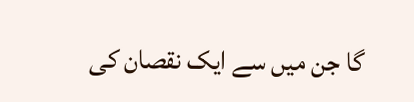گا جن میں سے ایک نقصان کی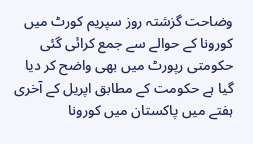وضاحت گزشتہ روز سپریم کورٹ میں کورونا کے حوالے سے جمع کرائی گئی حکومتی رپورٹ میں بھی واضح کر دیا گیا ہے حکومت کے مطابق اپریل کے آخری ہفتے میں پاکستان میں کورونا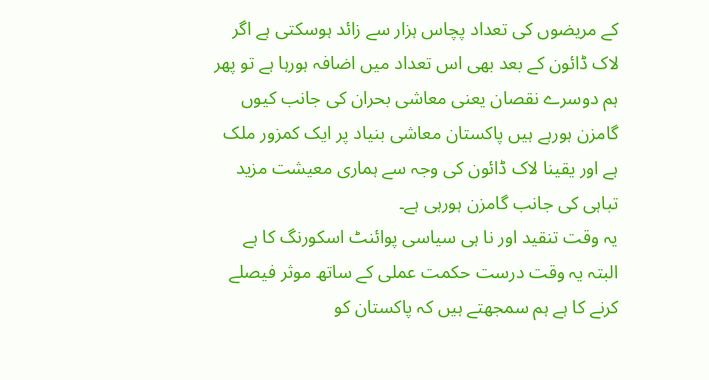کے مریضوں کی تعداد پچاس ہزار سے زائد ہوسکتی ہے اگر لاک ڈائون کے بعد بھی اس تعداد میں اضافہ ہورہا ہے تو پھر ہم دوسرے نقصان یعنی معاشی بحران کی جانب کیوں گامزن ہورہے ہیں پاکستان معاشی بنیاد پر ایک کمزور ملک ہے اور یقینا لاک ڈائون کی وجہ سے ہماری معیشت مزید تباہی کی جانب گامزن ہورہی ہے۔
یہ وقت تنقید اور نا ہی سیاسی پوائنٹ اسکورنگ کا ہے البتہ یہ وقت درست حکمت عملی کے ساتھ موثر فیصلے کرنے کا ہے ہم سمجھتے ہیں کہ پاکستان کو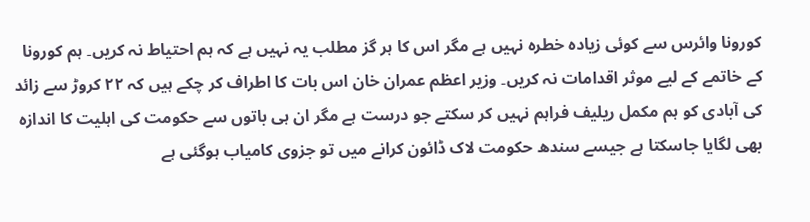کورونا وائرس سے کوئی زیادہ خطرہ نہیں ہے مگر اس کا ہر گز مطلب یہ نہیں ہے کہ ہم احتیاط نہ کریں۔ ہم کورونا کے خاتمے کے لیے موثر اقدامات نہ کریں۔ وزیر اعظم عمران خان اس بات کا اطراف کر چکے ہیں کہ ۲۲ کروڑ سے زائد کی آبادی کو ہم مکمل ریلیف فراہم نہیں کر سکتے جو درست ہے مگر ان ہی باتوں سے حکومت کی اہلیت کا اندازہ بھی لگایا جاسکتا ہے جیسے سندھ حکومت لاک ڈائون کرانے میں تو جزوی کامیاب ہوگئی ہے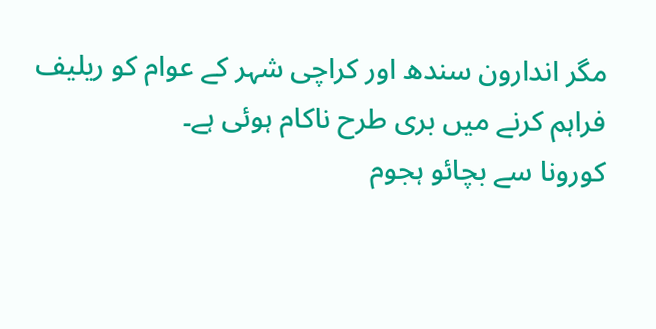مگر اندارون سندھ اور کراچی شہر کے عوام کو ریلیف فراہم کرنے میں بری طرح ناکام ہوئی ہے۔
کورونا سے بچائو ہجوم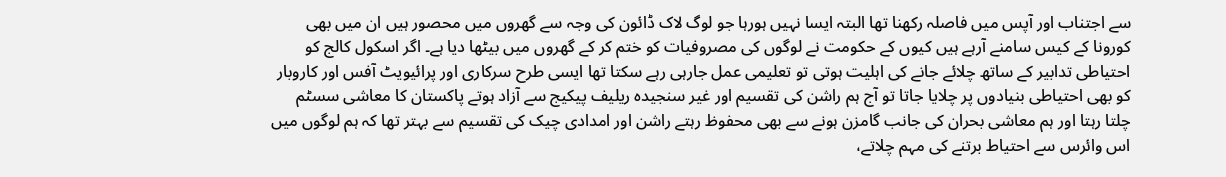سے اجتناب اور آپس میں فاصلہ رکھنا تھا البتہ ایسا نہیں ہورہا جو لوگ لاک ڈائون کی وجہ سے گھروں میں محصور ہیں ان میں بھی کورونا کے کیس سامنے آرہے ہیں کیوں کے حکومت نے لوگوں کی مصروفیات کو ختم کر کے گھروں میں بیٹھا دیا ہے۔ اگر اسکول کالج کو احتیاطی تدابیر کے ساتھ چلائے جانے کی اہلیت ہوتی تو تعلیمی عمل جارہی رہے سکتا تھا ایسی طرح سرکاری اور پرائیویٹ آفس اور کاروبار کو بھی احتیاطی بنیادوں پر چلایا جاتا تو آج ہم راشن کی تقسیم اور غیر سنجیدہ ریلیف پیکیج سے آزاد ہوتے پاکستان کا معاشی سسٹم چلتا رہتا اور ہم معاشی بحران کی جانب گامزن ہونے سے بھی محفوظ رہتے راشن اور امدادی چیک کی تقسیم سے بہتر تھا کہ ہم لوگوں میں اس وائرس سے احتیاط برتنے کی مہم چلاتے،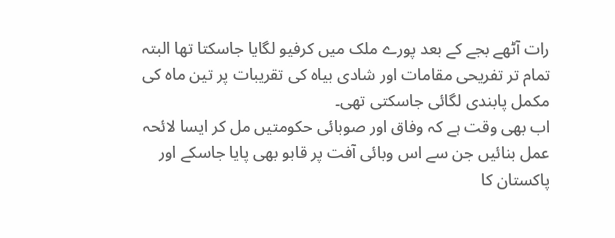رات آٹھے بجے کے بعد پورے ملک میں کرفیو لگایا جاسکتا تھا البتہ تمام تر تفریحی مقامات اور شادی بیاہ کی تقریبات پر تین ماہ کی مکمل پابندی لگائی جاسکتی تھی۔
اب بھی وقت ہے کہ وفاق اور صوبائی حکومتیں مل کر ایسا لائحہ عمل بنائیں جن سے اس وبائی آفت پر قابو بھی پایا جاسکے اور پاکستان کا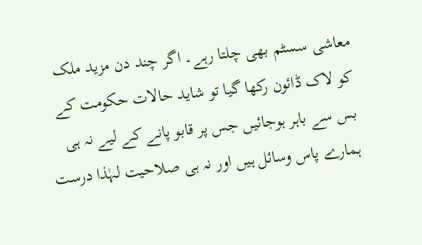معاشی سسٹم بھی چلتا رہے۔ اگر چند دن مزید ملک کو لاک ڈائون رکھا گیا تو شاید حالات حکومت کے بس سے باہر ہوجائیں جس پر قابو پانے کے لیے نہ ہی ہمارے پاس وسائل ہیں اور نہ ہی صلاحیت لہٰذا درست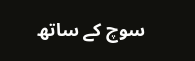سوچ کے ساتھ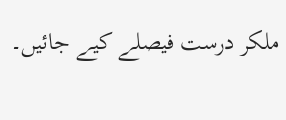ملکر درست فیصلے کیے جائیں۔